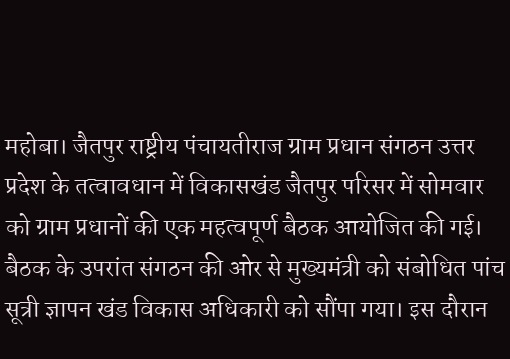महोबा। जैतपुर राष्ट्रीय पंचायतीराज ग्राम प्रधान संगठन उत्तर प्रदेश के तत्वावधान में विकासखंड जैतपुर परिसर में सोमवार को ग्राम प्रधानों की एक महत्वपूर्ण बैठक आयोजित की गई। बैठक के उपरांत संगठन की ओर से मुख्यमंत्री को संबोधित पांच सूत्री ज्ञापन खंड विकास अधिकारी को सौंपा गया। इस दौरान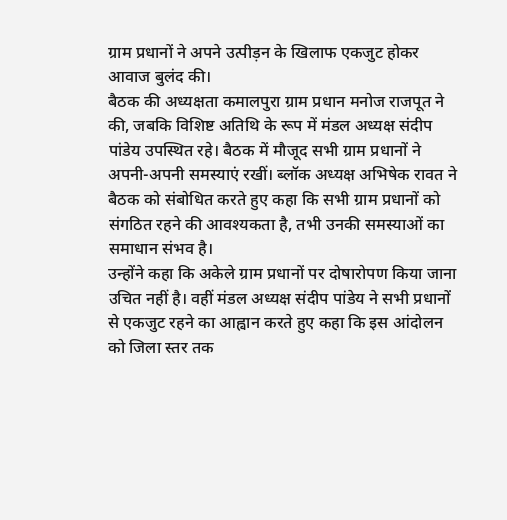ग्राम प्रधानों ने अपने उत्पीड़न के खिलाफ एकजुट होकर आवाज बुलंद की।
बैठक की अध्यक्षता कमालपुरा ग्राम प्रधान मनोज राजपूत ने की, जबकि विशिष्ट अतिथि के रूप में मंडल अध्यक्ष संदीप पांडेय उपस्थित रहे। बैठक में मौजूद सभी ग्राम प्रधानों ने अपनी-अपनी समस्याएं रखीं। ब्लॉक अध्यक्ष अभिषेक रावत ने बैठक को संबोधित करते हुए कहा कि सभी ग्राम प्रधानों को संगठित रहने की आवश्यकता है, तभी उनकी समस्याओं का समाधान संभव है।
उन्होंने कहा कि अकेले ग्राम प्रधानों पर दोषारोपण किया जाना उचित नहीं है। वहीं मंडल अध्यक्ष संदीप पांडेय ने सभी प्रधानों से एकजुट रहने का आह्वान करते हुए कहा कि इस आंदोलन को जिला स्तर तक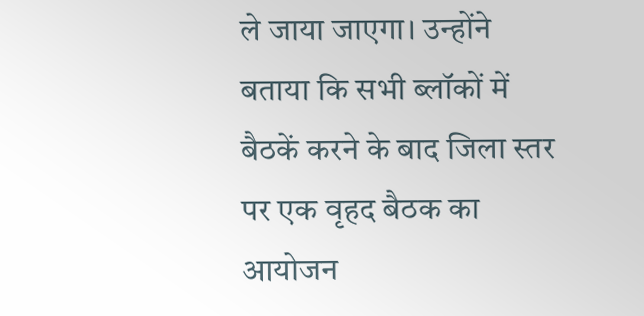ले जाया जाएगा। उन्होंने बताया कि सभी ब्लॉकों में बैठकें करने के बाद जिला स्तर पर एक वृहद बैठक का आयोजन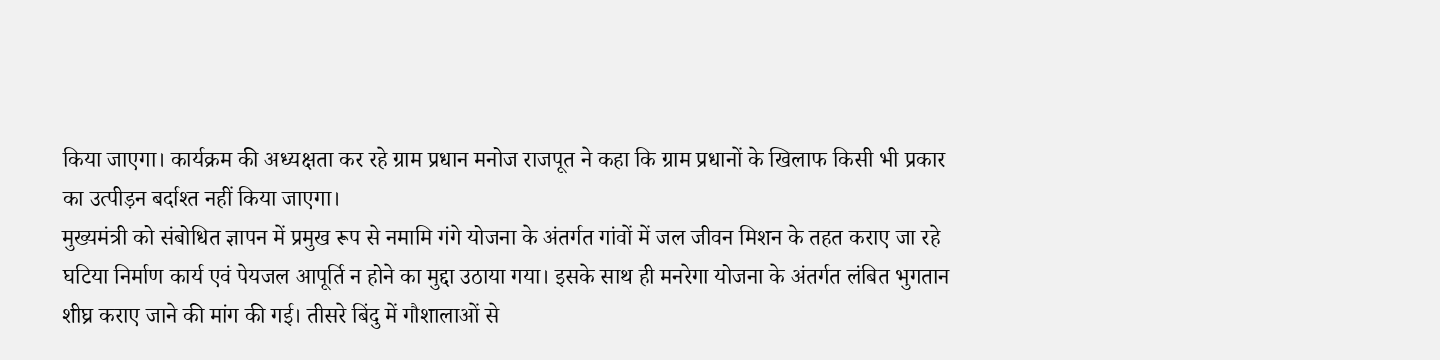किया जाएगा। कार्यक्रम की अध्यक्षता कर रहे ग्राम प्रधान मनोज राजपूत ने कहा कि ग्राम प्रधानों के खिलाफ किसी भी प्रकार का उत्पीड़न बर्दाश्त नहीं किया जाएगा।
मुख्यमंत्री को संबोधित ज्ञापन में प्रमुख रूप से नमामि गंगे योजना के अंतर्गत गांवों में जल जीवन मिशन के तहत कराए जा रहे घटिया निर्माण कार्य एवं पेयजल आपूर्ति न होने का मुद्दा उठाया गया। इसके साथ ही मनरेगा योजना के अंतर्गत लंबित भुगतान शीघ्र कराए जाने की मांग की गई। तीसरे बिंदु में गौशालाओं से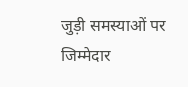जुड़ी समस्याओं पर जिम्मेदार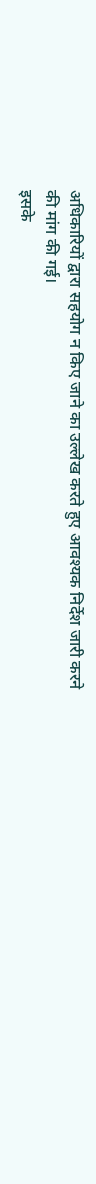अधिकारियों द्वारा सहयोग न किए जाने का उल्लेख करते हुए आवश्यक निर्देश जारी करने की मांग की गई।
इसके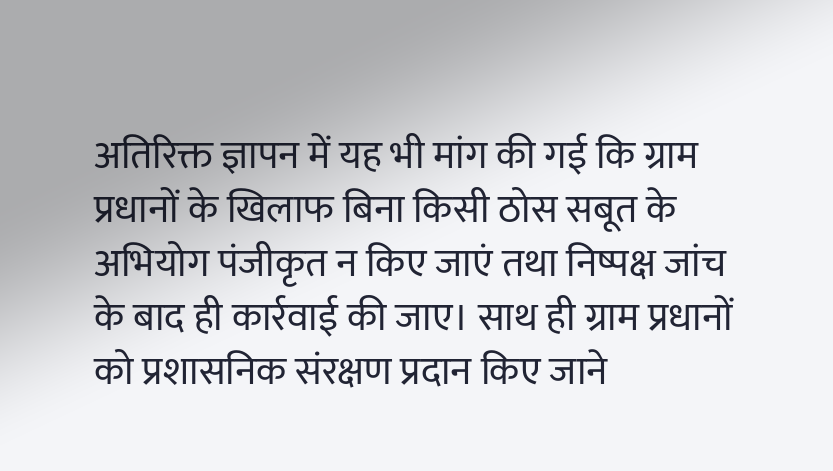अतिरिक्त ज्ञापन में यह भी मांग की गई कि ग्राम प्रधानों के खिलाफ बिना किसी ठोस सबूत के अभियोग पंजीकृत न किए जाएं तथा निष्पक्ष जांच के बाद ही कार्रवाई की जाए। साथ ही ग्राम प्रधानों को प्रशासनिक संरक्षण प्रदान किए जाने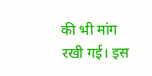की भी मांग रखी गई। इस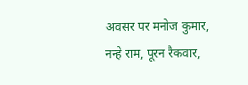अवसर पर मनोज कुमार, नन्हे राम, पूरन रैकवार,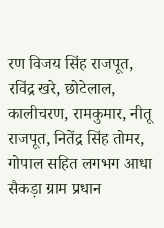रण विजय सिंह राजपूत, रविंद्र खरे, छोटेलाल, कालीचरण, रामकुमार, नीतू राजपूत, नितेंद्र सिंह तोमर, गोपाल सहित लगभग आधा सैकड़ा ग्राम प्रधान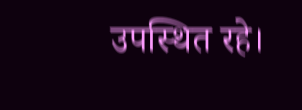उपस्थित रहे।